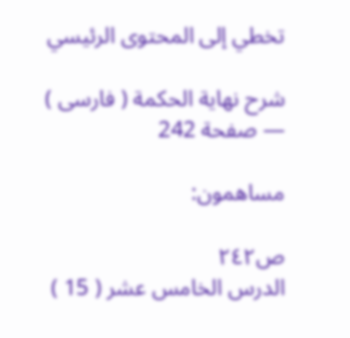تخطي إلى المحتوى الرئيسي

شرح نهاية الحكمة ( فارسى ) — صفحة 242

مساهمون:

ص٢٤٢
الدرس الخامس عشر ( 15 )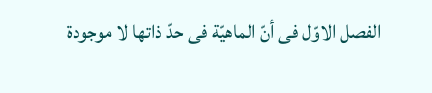الفصل الاوّل فى أنّ الماهيّة فى حدّ ذاتها لا موجودة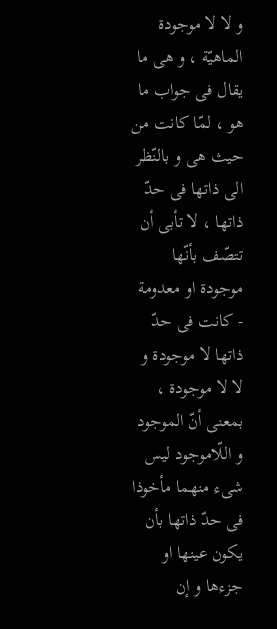و لا لا موجودة الماهيّة ، و هى ما يقال فى جواب ما هو ، لمّا كانت من حيث هى و بالنّظر الى ذاتها فى حدّ ذاتها ، لا تأبى أن تتصّف بأنّها موجودة او معدومة - كانت فى حدّ ذاتها لا موجودة و لا لا موجودة ، بمعنى أنّ الموجود و اللّاموجود ليس شىء منهما مأخوذا فى حدّ ذاتها بأن يكون عينها او جزءها و إن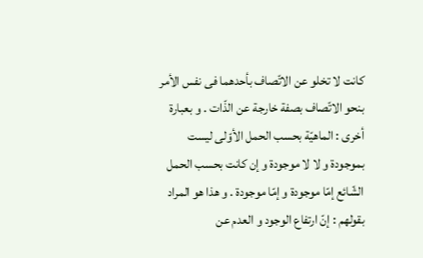كانت لا تخلو عن الاتّصاف بأحدهما فى نفس الأمر بنحو الاتّصاف بصفة خارجة عن الذّات . و بعبارة أخرى : الماهيّة بحسب الحمل الأوّلى ليست بموجودة و لا لا موجودة و إن كانت بحسب الحمل الشّائع إمّا موجودة و إمّا موجودة . و هذا هو المراد بقولهم : إنّ ارتفاع الوجود و العدم عن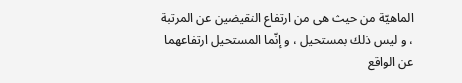الماهيّة من حيث هى من ارتفاع النقيضين عن المرتبة ، و ليس ذلك بمستحيل ، و إنّما المستحيل ارتفاعهما عن الواقع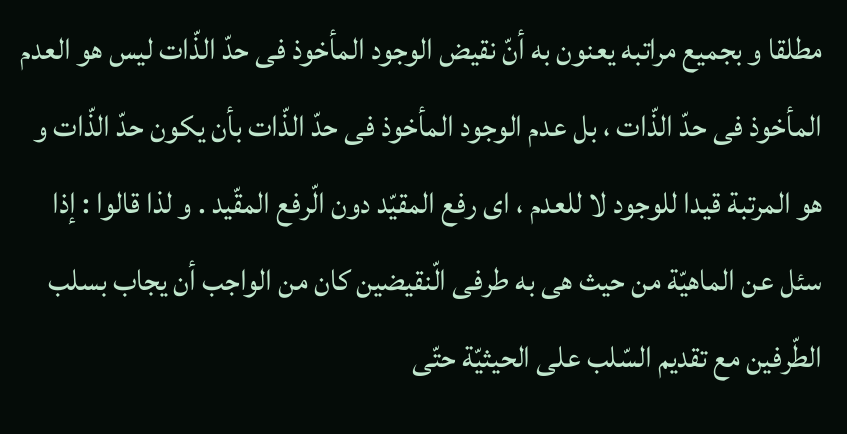مطلقا و بجميع مراتبه يعنون به أنّ نقيض الوجود المأخوذ فى حدّ الذّات ليس هو العدم المأخوذ فى حدّ الذّات ، بل عدم الوجود المأخوذ فى حدّ الذّات بأن يكون حدّ الذّات و هو المرتبة قيدا للوجود لا للعدم ، اى رفع المقيّد دون الّرفع المقّيد . و لذا قالوا : إذا سئل عن الماهيّة من حيث هى به طرفى الّنقيضين كان من الواجب أن يجاب بسلب الطّرفين مع تقديم السّلب على الحيثيّة حتّى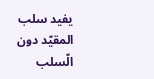يفيد سلب المقيّد دون الّسلب